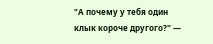"А почему у тебя один клык короче другого?" —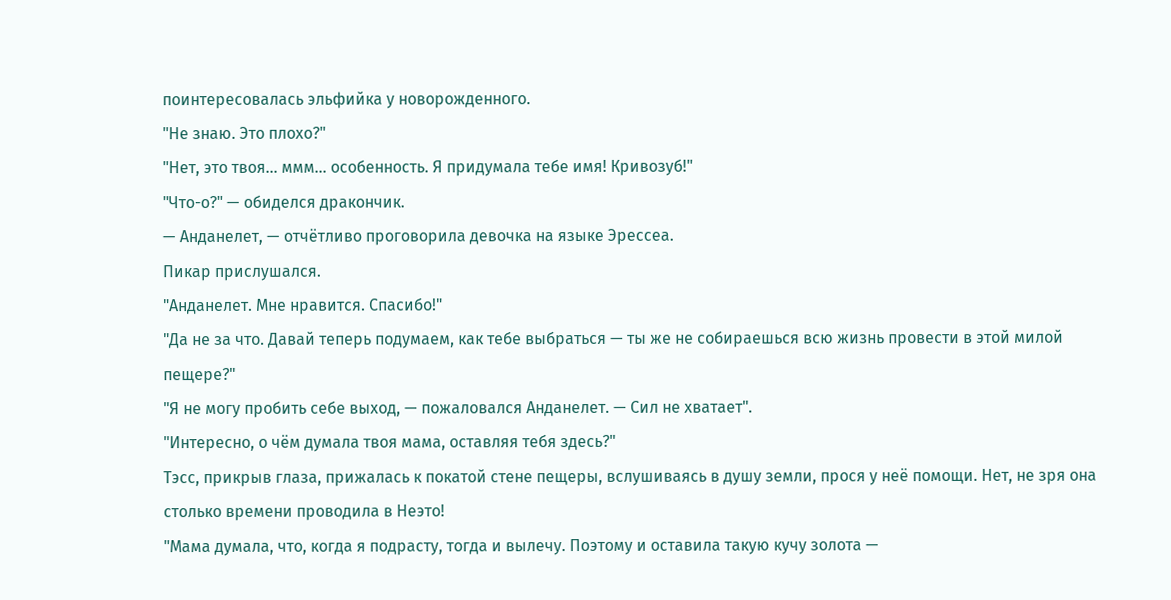поинтересовалась эльфийка у новорожденного.
"Не знаю. Это плохо?"
"Нет, это твоя… ммм… особенность. Я придумала тебе имя! Кривозуб!"
"Что-о?" — обиделся дракончик.
— Анданелет, — отчётливо проговорила девочка на языке Эрессеа.
Пикар прислушался.
"Анданелет. Мне нравится. Спасибо!"
"Да не за что. Давай теперь подумаем, как тебе выбраться — ты же не собираешься всю жизнь провести в этой милой пещере?"
"Я не могу пробить себе выход, — пожаловался Анданелет. — Сил не хватает".
"Интересно, о чём думала твоя мама, оставляя тебя здесь?"
Тэсс, прикрыв глаза, прижалась к покатой стене пещеры, вслушиваясь в душу земли, прося у неё помощи. Нет, не зря она столько времени проводила в Неэто!
"Мама думала, что, когда я подрасту, тогда и вылечу. Поэтому и оставила такую кучу золота —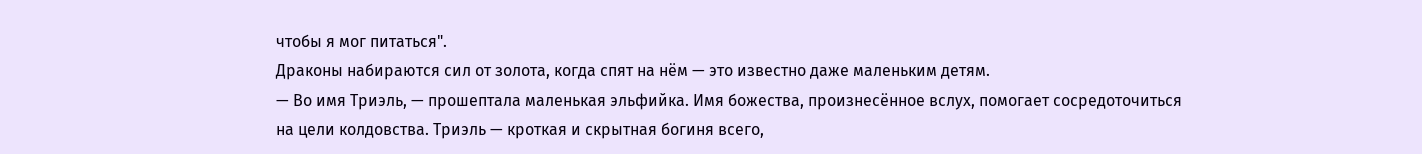чтобы я мог питаться".
Драконы набираются сил от золота, когда спят на нём — это известно даже маленьким детям.
— Во имя Триэль, — прошептала маленькая эльфийка. Имя божества, произнесённое вслух, помогает сосредоточиться на цели колдовства. Триэль — кроткая и скрытная богиня всего,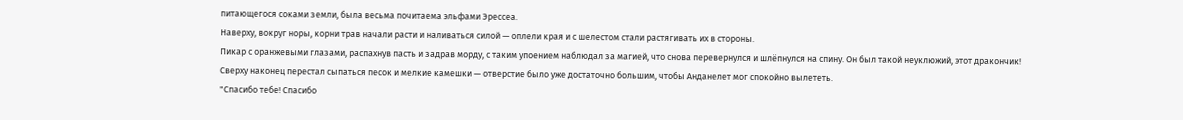питающегося соками земли, была весьма почитаема эльфами Эрессеа.
Наверху, вокруг норы, корни трав начали расти и наливаться силой — оплели края и с шелестом стали растягивать их в стороны.
Пикар с оранжевыми глазами, распахнув пасть и задрав морду, с таким упоением наблюдал за магией, что снова перевернулся и шлёпнулся на спину. Он был такой неуклюжий, этот дракончик!
Сверху наконец перестал сыпаться песок и мелкие камешки — отверстие было уже достаточно большим, чтобы Анданелет мог спокойно вылететь.
"Спасибо тебе! Спасибо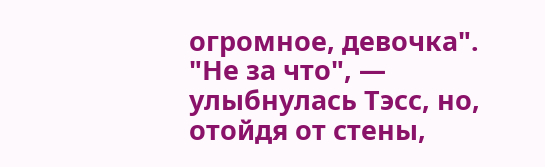огромное, девочка".
"Не за что", — улыбнулась Тэсс, но, отойдя от стены,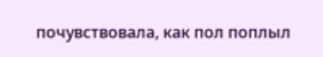почувствовала, как пол поплыл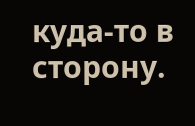куда-то в сторону.